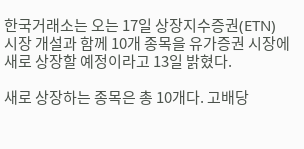한국거래소는 오는 17일 상장지수증권(ETN) 시장 개설과 함께 10개 종목을 유가증권 시장에 새로 상장할 예정이라고 13일 밝혔다.

새로 상장하는 종목은 총 10개다. 고배당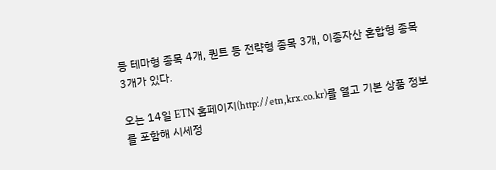등 테마형 종목 4개, 퀀트 등 전략형 종목 3개, 이종자산 혼합형 종목 3개가 있다.

오는 14일 ETN 홈페이지(http://etn,krx.co.kr)를 열고 기본 상품 정보를 포함해 시세정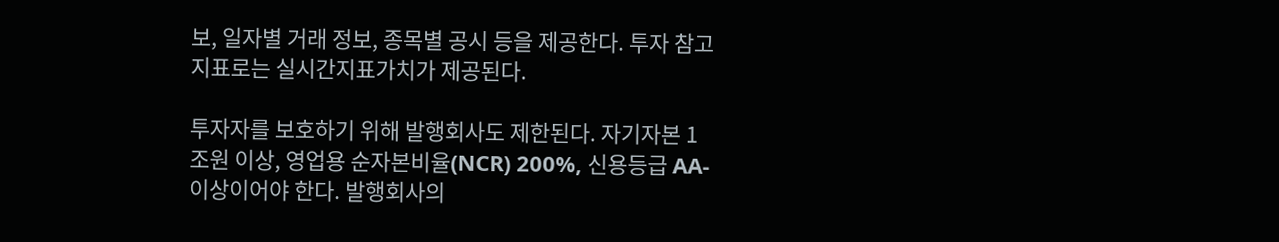보, 일자별 거래 정보, 종목별 공시 등을 제공한다. 투자 참고 지표로는 실시간지표가치가 제공된다.

투자자를 보호하기 위해 발행회사도 제한된다. 자기자본 1조원 이상, 영업용 순자본비율(NCR) 200%, 신용등급 AA- 이상이어야 한다. 발행회사의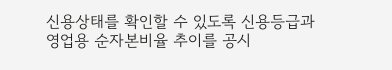신용상태를 확인할 수 있도록 신용등급과 영업용 순자본비율 추이를 공시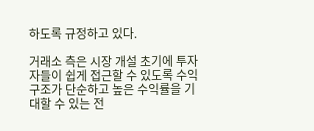하도록 규정하고 있다.

거래소 측은 시장 개설 초기에 투자자들이 쉽게 접근할 수 있도록 수익구조가 단순하고 높은 수익률을 기대할 수 있는 전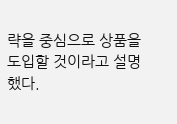략을 중심으로 상품을 도입할 것이라고 설명했다.